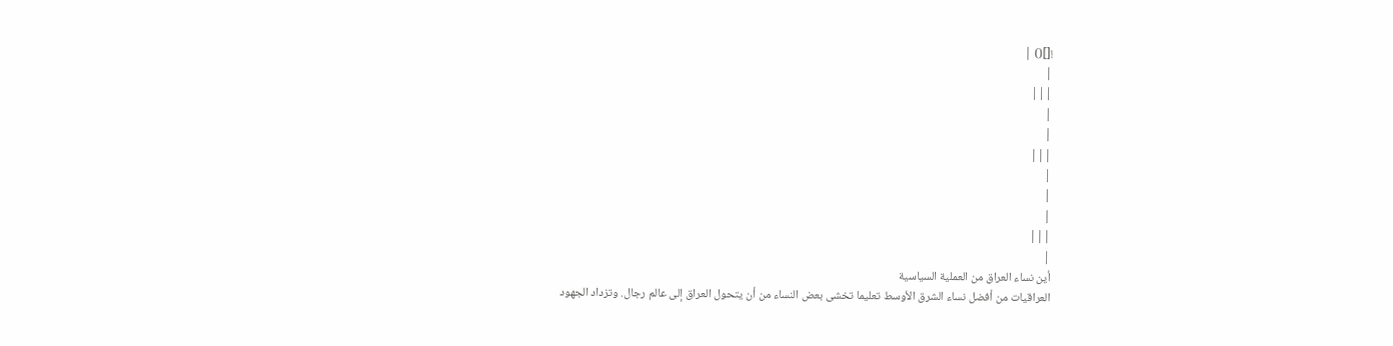![]() |
|
|||
|
|
|||
|
|
|
|||
|
أين نساء العراق من العملية السياسية
العراقيات من أفضل نساء الشرق الأوسط تعليما تخشى بعض النساء من أن يتحول العراق إلى عالم رجال. وتزداد الجهود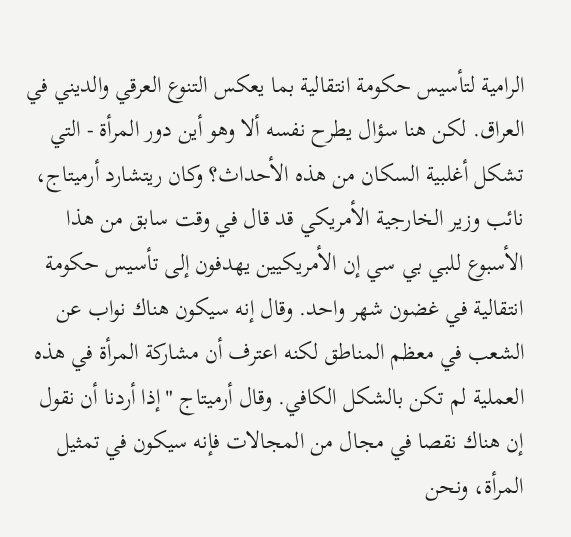الرامية لتأسيس حكومة انتقالية بما يعكس التنوع العرقي والديني في العراق. لكن هنا سؤال يطرح نفسه ألا وهو أين دور المرأة - التي تشكل أغلبية السكان من هذه الأحداث؟ وكان ريتشارد أرميتاج، نائب وزير الخارجية الأمريكي قد قال في وقت سابق من هذا الأسبوع للبي بي سي إن الأمريكيين يهدفون إلى تأسيس حكومة انتقالية في غضون شهر واحد. وقال إنه سيكون هناك نواب عن الشعب في معظم المناطق لكنه اعترف أن مشاركة المرأة في هذه العملية لم تكن بالشكل الكافي. وقال أرميتاج "إذا أردنا أن نقول إن هناك نقصا في مجال من المجالات فإنه سيكون في تمثيل المرأة، ونحن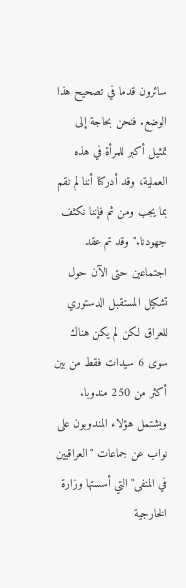سائرون قدما في تصحيح هذا الوضع. فنحن بحاجة إلى تمثيل أكبر للمرأة في هذه العملية، وقد أدركنا أننا لم نقم بما يجب ومن ثم فإننا نكثف جهودنا." وقد تم عقد اجتماعين حتى الآن حول تشكيل المستقبل الدستوري للعراق لكن لم يكن هناك سوى 6 سيدات فقط من بين أكثر من 250 مندوبا. ويشتمل هؤلاء المندوبون على نواب عن جماعات "العراقيين في المنفى" التي أسستها وزارة الخارجية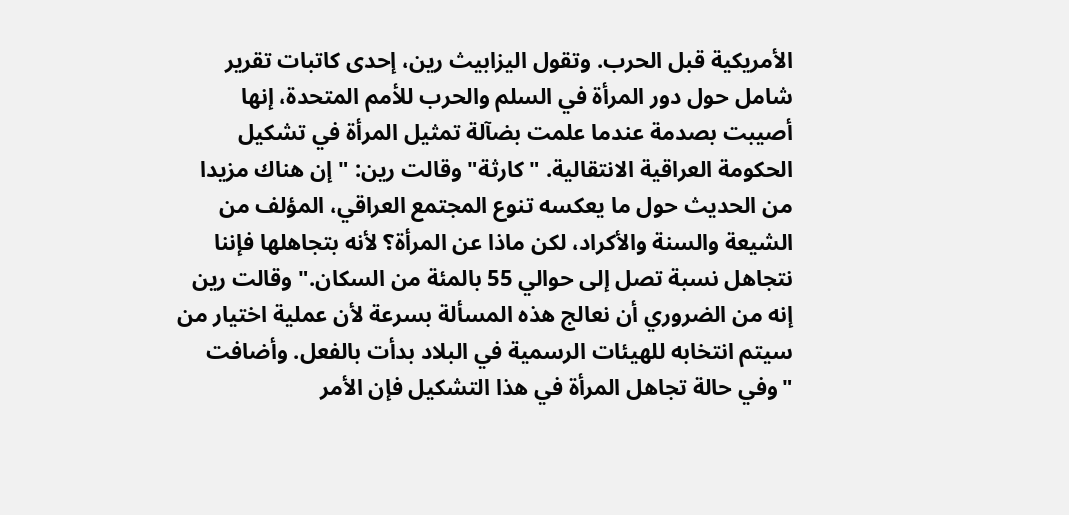الأمريكية قبل الحرب. وتقول اليزابيث رين، إحدى كاتبات تقرير شامل حول دور المرأة في السلم والحرب للأمم المتحدة، إنها أصيبت بصدمة عندما علمت بضآلة تمثيل المرأة في تشكيل الحكومة العراقية الانتقالية. "كارثة" وقالت رين: "إن هناك مزيدا من الحديث حول ما يعكسه تنوع المجتمع العراقي، المؤلف من الشيعة والسنة والأكراد، لكن ماذا عن المرأة؟ لأنه بتجاهلها فإننا نتجاهل نسبة تصل إلى حوالي 55 بالمئة من السكان." وقالت رين إنه من الضروري أن نعالج هذه المسألة بسرعة لأن عملية اختيار من سيتم انتخابه للهيئات الرسمية في البلاد بدأت بالفعل. وأضافت "وفي حالة تجاهل المرأة في هذا التشكيل فإن الأمر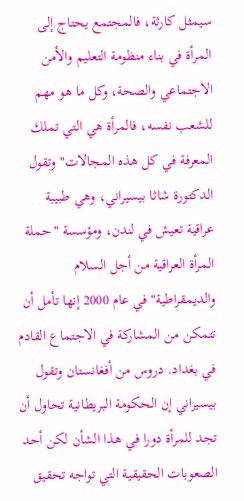سيمثل كارثة، فالمجتمع يحتاج إلى المرأة في بناء منظومة التعليم والأمن الاجتماعي والصحة، وكل ما هو مهم للشعب نفسه، فالمرأة هي التي تملك المعرفة في كل هذه المجالات" وتقول الدكتورة شاثا بيسيراني، وهي طبيبة عراقية تعيش في لندن، ومؤسسة "حملة المرأة العراقية من أجل السلام والديمقراطية" في عام 2000 إنها تأمل أن تتمكن من المشاركة في الاجتماع القادم في بغداد. دروس من أفغانستان وتقول بيسيراني إن الحكومة البريطانية تحاول أن تجد للمرأة دورا في هذا الشأن لكن أحد الصعوبات الحقيقية التي تواجه تحقيق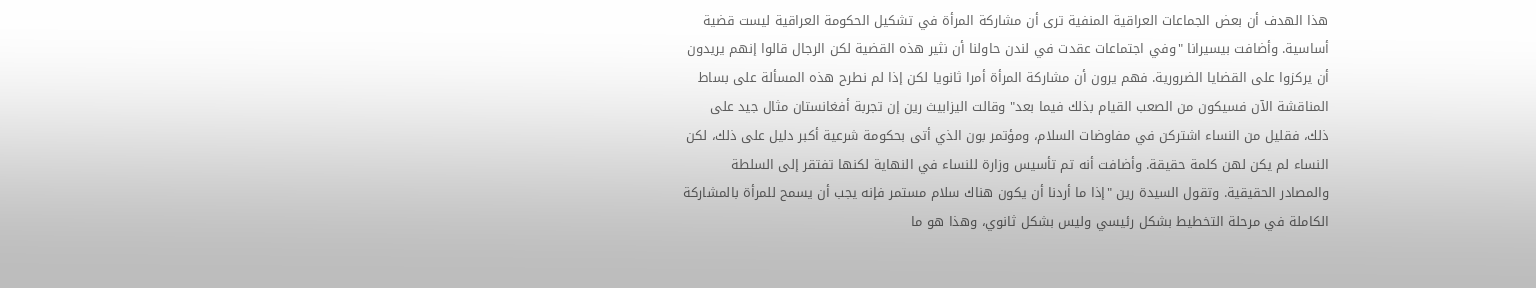هذا الهدف أن بعض الجماعات العراقية المنفية ترى أن مشاركة المرأة في تشكيل الحكومة العراقية ليست قضية أساسية. وأضافت بيسيرانا "وفي اجتماعات عقدت في لندن حاولنا أن نثير هذه القضية لكن الرجال قالوا إنهم يريدون أن يركزوا على القضايا الضرورية. فهم يرون أن مشاركة المرأة أمرا ثانويا لكن إذا لم نطرح هذه المسألة على بساط المناقشة الآن فسيكون من الصعب القيام بذلك فيما بعد" وقالت اليزابيث رين إن تجربة أفغانستان مثال جيد على ذلك، فقليل من النساء اشتركن في مفاوضات السلام، ومؤتمر بون الذي أتى بحكومة شرعية أكبر دليل على ذلك، لكن النساء لم يكن لهن كلمة حقيقة. وأضافت أنه تم تأسيس وزارة للنساء في النهاية لكنها تفتقر إلى السلطة والمصادر الحقيقية. وتقول السيدة رين "إذا ما أردنا أن يكون هناك سلام مستمر فإنه يجب أن يسمح للمرأة بالمشاركة الكاملة في مرحلة التخطيط بشكل رئيسي وليس بشكل ثانوي، وهذا هو ما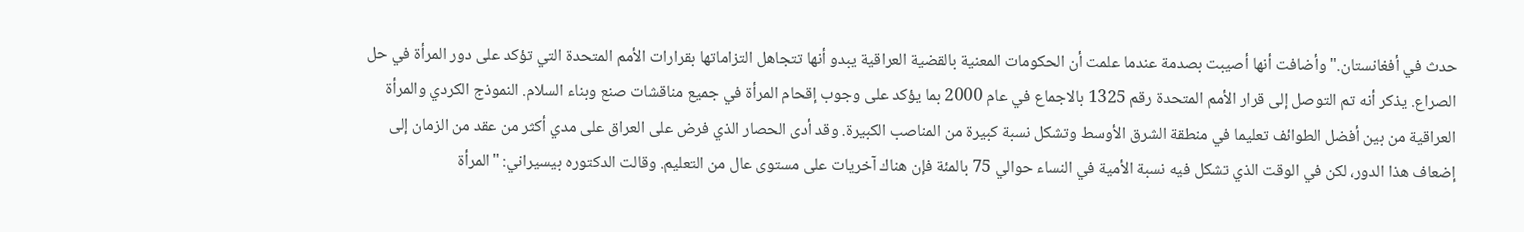حدث في أفغانستان." وأضافت أنها أصيبت بصدمة عندما علمت أن الحكومات المعنية بالقضية العراقية يبدو أنها تتجاهل التزاماتها بقرارات الأمم المتحدة التي تؤكد على دور المرأة في حل الصراع. يذكر أنه تم التوصل إلى قرار الأمم المتحدة رقم 1325 بالاجماع في عام 2000 بما يؤكد على وجوب إقحام المرأة في جميع مناقشات صنع وبناء السلام. النموذج الكردي والمرأة العراقية من بين أفضل الطوائف تعليما في منطقة الشرق الأوسط وتشكل نسبة كبيرة من المناصب الكبيرة. وقد أدى الحصار الذي فرض على العراق على مدي أكثر من عقد من الزمان إلى إضعاف هذا الدور، لكن في الوقت الذي تشكل فيه نسبة الأمية في النساء حوالي 75 بالمئة فإن هناك آخريات على مستوى عال من التعليم. وقالت الدكتوره بيسيراني: "المرأة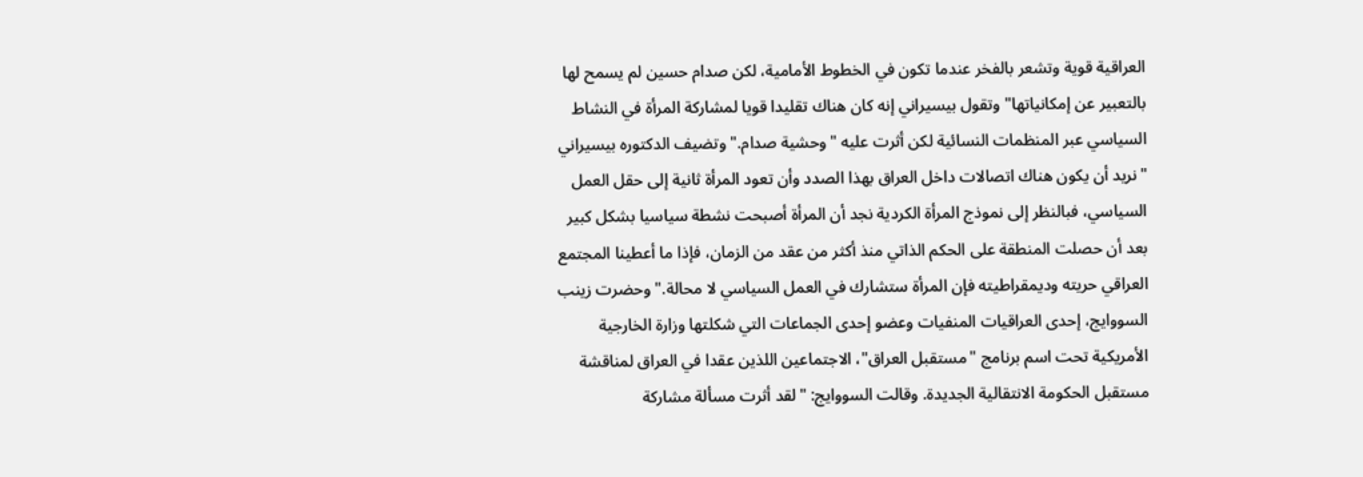العراقية قوية وتشعر بالفخر عندما تكون في الخطوط الأمامية، لكن صدام حسين لم يسمح لها بالتعبير عن إمكانياتها" وتقول بيسيراني إنه كان هناك تقليدا قويا لمشاركة المرأة في النشاط السياسي عبر المنظمات النسائية لكن أثرت عليه "وحشية صدام." وتضيف الدكتوره بيسيراني "نريد أن يكون هناك اتصالات داخل العراق بهذا الصدد وأن تعود المرأة ثانية إلى حقل العمل السياسي، فبالنظر إلى نموذج المرأة الكردية نجد أن المرأة أصبحت نشطة سياسيا بشكل كبير بعد أن حصلت المنطقة على الحكم الذاتي منذ أكثر من عقد من الزمان، فإذا ما أعطينا المجتمع العراقي حريته وديمقراطيته فإن المرأة ستشارك في العمل السياسي لا محالة." وحضرت زينب السووايج، إحدى العراقيات المنفيات وعضو إحدى الجماعات التي شكلتها وزارة الخارجية الأمريكية تحت اسم برنامج "مستقبل العراق"، الاجتماعين اللذين عقدا في العراق لمناقشة مستقبل الحكومة الانتقالية الجديدة. وقالت السووايج: "لقد أثرت مسألة مشاركة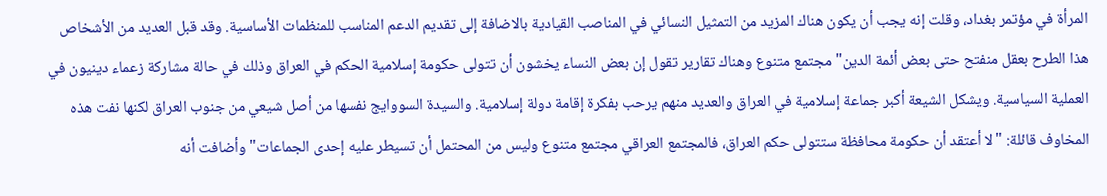المرأة في مؤتمر بغداد، وقلت إنه يجب أن يكون هناك المزيد من التمثيل النسائي في المناصب القيادية بالاضافة إلى تقديم الدعم المناسب للمنظمات الأساسية. وقد قبل العديد من الأشخاص هذا الطرح بعقل منفتح حتى بعض أئمة الدين" مجتمع متنوع وهناك تقارير تقول إن بعض النساء يخشون أن تتولى حكومة إسلامية الحكم في العراق وذلك في حالة مشاركة زعماء دينيون في العملية السياسية. ويشكل الشيعة أكبر جماعة إسلامية في العراق والعديد منهم يرحب بفكرة إقامة دولة إسلامية. والسيدة السووايج نفسها من أصل شيعي من جنوب العراق لكنها نفت هذه المخاوف قائلة: "لا أعتقد أن حكومة محافظة ستتولى حكم العراق، فالمجتمع العراقي مجتمع متنوع وليس من المحتمل أن تسيطر عليه إحدى الجماعات" وأضافت أنه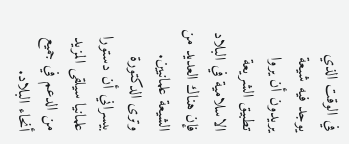في الوقت الذي يوجد فيه شيعة يريدون أن يروا تطبيق الشريعة الاسلامية في البلاد فإن هناك العديد من الشيعة علمانيين. وترى الدكتورة بيسراني أن دستورا علمانيا سيلقى المزيد من الدعم في جميع أنحاء البلاد.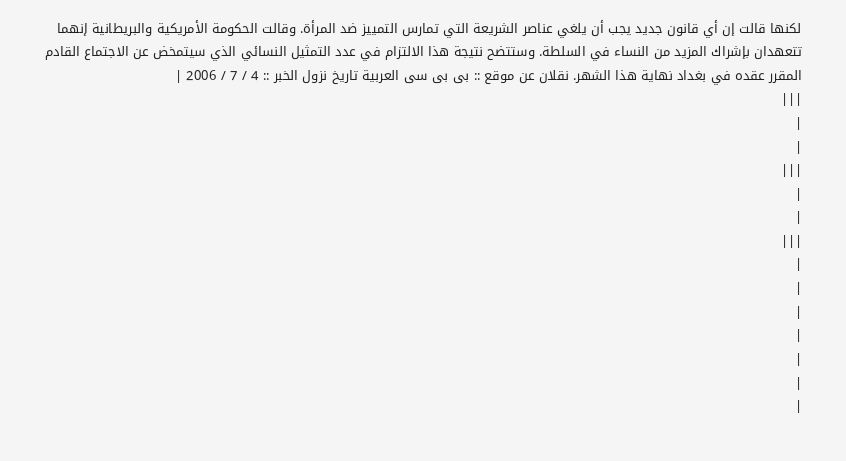لكنها قالت إن أي قانون جديد يجب أن يلغي عناصر الشريعة التي تمارس التمييز ضد المرأة. وقالت الحكومة الأمريكية والبريطانية إنهما تتعهدان بإشراك المزيد من النساء في السلطة. وستتضح نتيجة هذا الالتزام في عدد التمثيل النسائي الذي سيتمخض عن الاجتماع القادم المقرر عقده في بغداد نهاية هذا الشهر. نقلان عن موقع :: بى بى سى العربية تاريخ نزول الخبر :: 4 / 7 / 2006 |
|||
|
|
|||
|
|
|||
|
|
|
|
|
|
|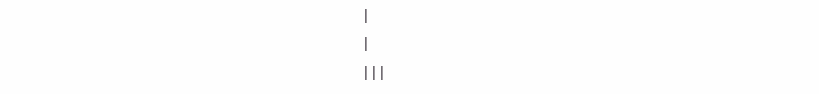|
|
|||